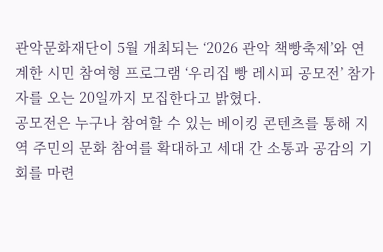관악문화재단이 5월 개최되는 ‘2026 관악 책빵축제’와 연계한 시민 참여형 프로그램 ‘우리집 빵 레시피 공모전’ 참가자를 오는 20일까지 모집한다고 밝혔다.
공모전은 누구나 참여할 수 있는 베이킹 콘텐츠를 통해 지역 주민의 문화 참여를 확대하고 세대 간 소통과 공감의 기회를 마련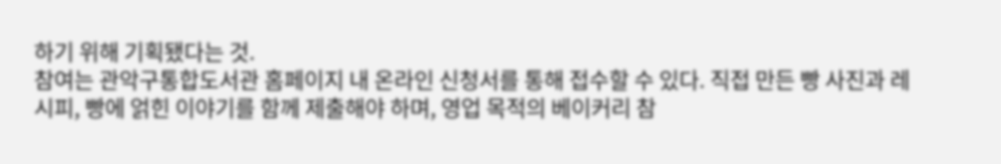하기 위해 기획됐다는 것.
참여는 관악구통합도서관 홈페이지 내 온라인 신청서를 통해 접수할 수 있다. 직접 만든 빵 사진과 레시피, 빵에 얽힌 이야기를 함께 제출해야 하며, 영업 목적의 베이커리 참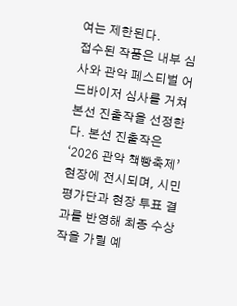여는 제한된다.
접수된 작품은 내부 심사와 관악 페스티벌 어드바이저 심사를 거쳐 본선 진출작을 선정한다. 본선 진출작은 ‘2026 관악 책빵축제’ 현장에 전시되며, 시민 평가단과 현장 투표 결과를 반영해 최종 수상작을 가릴 예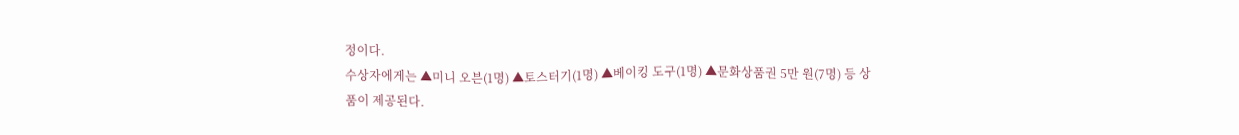정이다.
수상자에게는 ▲미니 오븐(1명) ▲토스터기(1명) ▲베이킹 도구(1명) ▲문화상품권 5만 원(7명) 등 상품이 제공된다.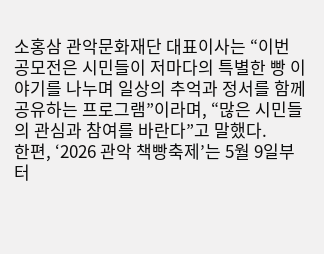소홍삼 관악문화재단 대표이사는 “이번 공모전은 시민들이 저마다의 특별한 빵 이야기를 나누며 일상의 추억과 정서를 함께 공유하는 프로그램”이라며, “많은 시민들의 관심과 참여를 바란다”고 말했다.
한편, ‘2026 관악 책빵축제’는 5월 9일부터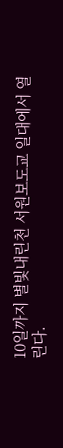10일까지 별빛내린천 서원보도교 일대에서 열린다.